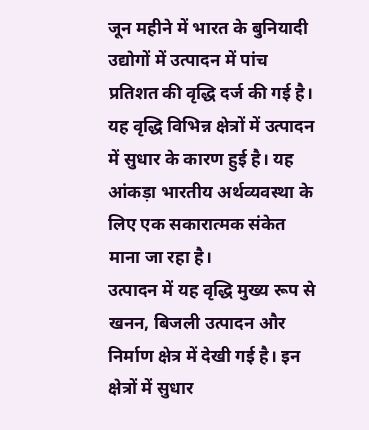जून महीने में भारत के बुनियादी उद्योगों में उत्पादन में पांच प्रतिशत की वृद्धि दर्ज की गई है। यह वृद्धि विभिन्न क्षेत्रों में उत्पादन में सुधार के कारण हुई है। यह आंकड़ा भारतीय अर्थव्यवस्था के लिए एक सकारात्मक संकेत माना जा रहा है।
उत्पादन में यह वृद्धि मुख्य रूप से खनन, बिजली उत्पादन और निर्माण क्षेत्र में देखी गई है। इन क्षेत्रों में सुधार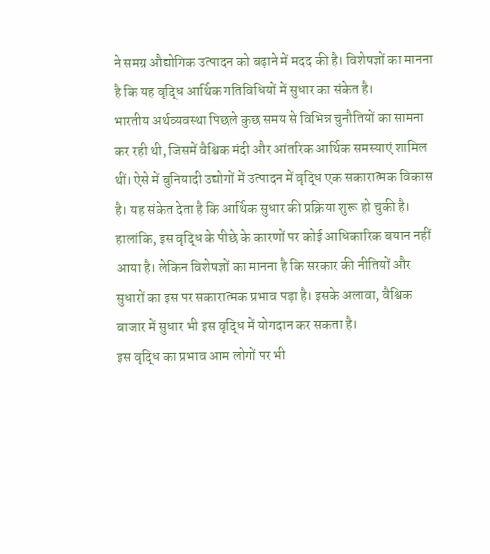ने समग्र औद्योगिक उत्पादन को बढ़ाने में मदद की है। विशेषज्ञों का मानना है कि यह वृद्धि आर्थिक गतिविधियों में सुधार का संकेत है।
भारतीय अर्थव्यवस्था पिछले कुछ समय से विभिन्न चुनौतियों का सामना कर रही थी, जिसमें वैश्विक मंदी और आंतरिक आर्थिक समस्याएं शामिल थीं। ऐसे में बुनियादी उद्योगों में उत्पादन में वृद्धि एक सकारात्मक विकास है। यह संकेत देता है कि आर्थिक सुधार की प्रक्रिया शुरू हो चुकी है।
हालांकि, इस वृद्धि के पीछे के कारणों पर कोई आधिकारिक बयान नहीं आया है। लेकिन विशेषज्ञों का मानना है कि सरकार की नीतियों और सुधारों का इस पर सकारात्मक प्रभाव पड़ा है। इसके अलावा, वैश्विक बाजार में सुधार भी इस वृद्धि में योगदान कर सकता है।
इस वृद्धि का प्रभाव आम लोगों पर भी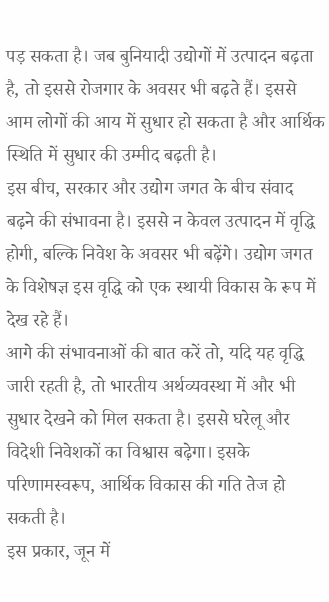पड़ सकता है। जब बुनियादी उद्योगों में उत्पादन बढ़ता है, तो इससे रोजगार के अवसर भी बढ़ते हैं। इससे आम लोगों की आय में सुधार हो सकता है और आर्थिक स्थिति में सुधार की उम्मीद बढ़ती है।
इस बीच, सरकार और उद्योग जगत के बीच संवाद बढ़ने की संभावना है। इससे न केवल उत्पादन में वृद्धि होगी, बल्कि निवेश के अवसर भी बढ़ेंगे। उद्योग जगत के विशेषज्ञ इस वृद्धि को एक स्थायी विकास के रूप में देख रहे हैं।
आगे की संभावनाओं की बात करें तो, यदि यह वृद्धि जारी रहती है, तो भारतीय अर्थव्यवस्था में और भी सुधार देखने को मिल सकता है। इससे घरेलू और विदेशी निवेशकों का विश्वास बढ़ेगा। इसके परिणामस्वरूप, आर्थिक विकास की गति तेज हो सकती है।
इस प्रकार, जून में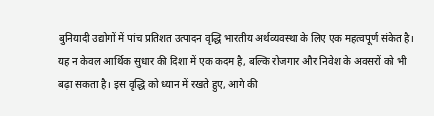बुनियादी उद्योगों में पांच प्रतिशत उत्पादन वृद्धि भारतीय अर्थव्यवस्था के लिए एक महत्वपूर्ण संकेत है। यह न केवल आर्थिक सुधार की दिशा में एक कदम है, बल्कि रोजगार और निवेश के अवसरों को भी बढ़ा सकता है। इस वृद्धि को ध्यान में रखते हुए, आगे की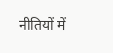नीतियों में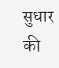सुधार की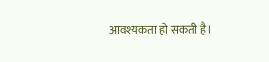आवश्यकता हो सकती है।